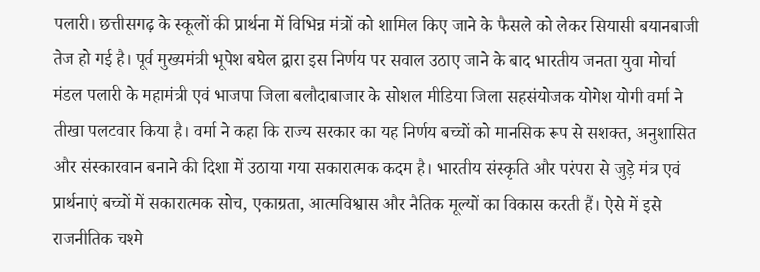पलारी। छत्तीसगढ़ के स्कूलों की प्रार्थना में विभिन्न मंत्रों को शामिल किए जाने के फैसले को लेकर सियासी बयानबाजी तेज हो गई है। पूर्व मुख्यमंत्री भूपेश बघेल द्वारा इस निर्णय पर सवाल उठाए जाने के बाद भारतीय जनता युवा मोर्चा मंडल पलारी के महामंत्री एवं भाजपा जिला बलौदाबाजार के सोशल मीडिया जिला सहसंयोजक योगेश योगी वर्मा ने तीखा पलटवार किया है। वर्मा ने कहा कि राज्य सरकार का यह निर्णय बच्चों को मानसिक रूप से सशक्त, अनुशासित और संस्कारवान बनाने की दिशा में उठाया गया सकारात्मक कदम है। भारतीय संस्कृति और परंपरा से जुड़े मंत्र एवं प्रार्थनाएं बच्चों में सकारात्मक सोच, एकाग्रता, आत्मविश्वास और नैतिक मूल्यों का विकास करती हैं। ऐसे में इसे राजनीतिक चश्मे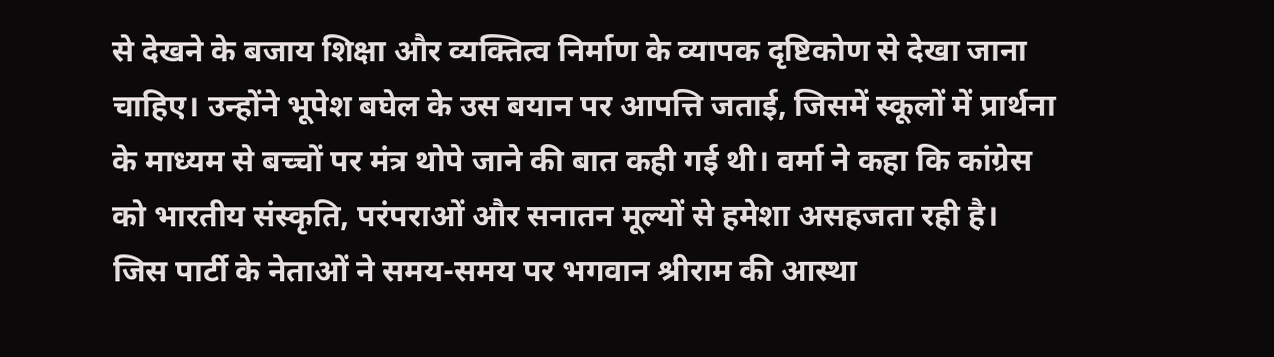से देखने के बजाय शिक्षा और व्यक्तित्व निर्माण के व्यापक दृष्टिकोण से देखा जाना चाहिए। उन्होंने भूपेश बघेल के उस बयान पर आपत्ति जताई, जिसमें स्कूलों में प्रार्थना के माध्यम से बच्चों पर मंत्र थोपे जाने की बात कही गई थी। वर्मा ने कहा कि कांग्रेस को भारतीय संस्कृति, परंपराओं और सनातन मूल्यों से हमेशा असहजता रही है। जिस पार्टी के नेताओं ने समय-समय पर भगवान श्रीराम की आस्था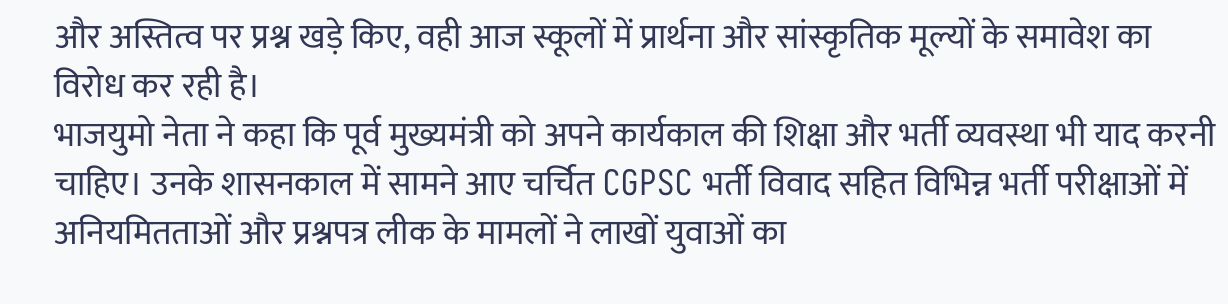और अस्तित्व पर प्रश्न खड़े किए, वही आज स्कूलों में प्रार्थना और सांस्कृतिक मूल्यों के समावेश का विरोध कर रही है।
भाजयुमो नेता ने कहा कि पूर्व मुख्यमंत्री को अपने कार्यकाल की शिक्षा और भर्ती व्यवस्था भी याद करनी चाहिए। उनके शासनकाल में सामने आए चर्चित CGPSC भर्ती विवाद सहित विभिन्न भर्ती परीक्षाओं में अनियमितताओं और प्रश्नपत्र लीक के मामलों ने लाखों युवाओं का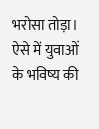भरोसा तोड़ा। ऐसे में युवाओं के भविष्य की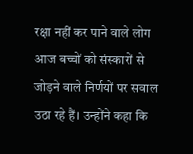रक्षा नहीं कर पाने वाले लोग आज बच्चों को संस्कारों से जोड़ने वाले निर्णयों पर सवाल उठा रहे हैं। उन्होंने कहा कि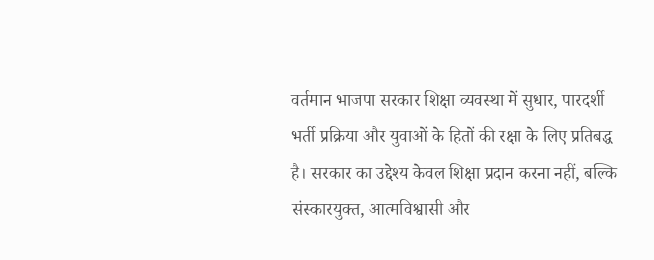वर्तमान भाजपा सरकार शिक्षा व्यवस्था में सुधार, पारदर्शी भर्ती प्रक्रिया और युवाओं के हितों की रक्षा के लिए प्रतिबद्ध है। सरकार का उद्देश्य केवल शिक्षा प्रदान करना नहीं, बल्कि संस्कारयुक्त, आत्मविश्वासी और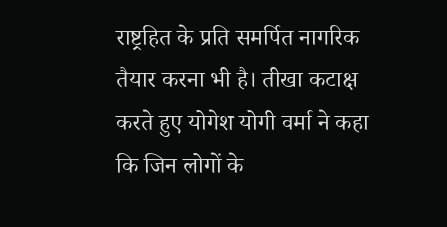राष्ट्रहित के प्रति समर्पित नागरिक तैयार करना भी है। तीखा कटाक्ष करते हुए योगेश योगी वर्मा ने कहा कि जिन लोगों के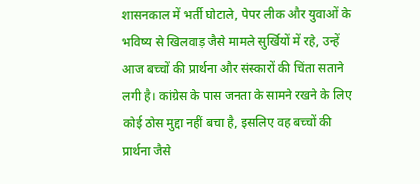शासनकाल में भर्ती घोटाले, पेपर लीक और युवाओं के भविष्य से खिलवाड़ जैसे मामले सुर्खियों में रहे, उन्हें आज बच्चों की प्रार्थना और संस्कारों की चिंता सताने लगी है। कांग्रेस के पास जनता के सामने रखने के लिए कोई ठोस मुद्दा नहीं बचा है, इसलिए वह बच्चों की प्रार्थना जैसे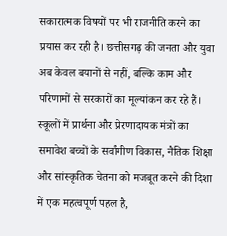सकारात्मक विषयों पर भी राजनीति करने का प्रयास कर रही है। छत्तीसगढ़ की जनता और युवा अब केवल बयानों से नहीं, बल्कि काम और परिणामों से सरकारों का मूल्यांकन कर रहे हैं। स्कूलों में प्रार्थना और प्रेरणादायक मंत्रों का समावेश बच्चों के सर्वांगीण विकास, नैतिक शिक्षा और सांस्कृतिक चेतना को मजबूत करने की दिशा में एक महत्वपूर्ण पहल है,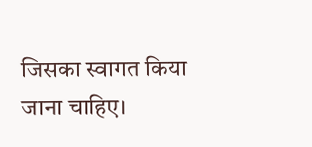जिसका स्वागत किया जाना चाहिए।